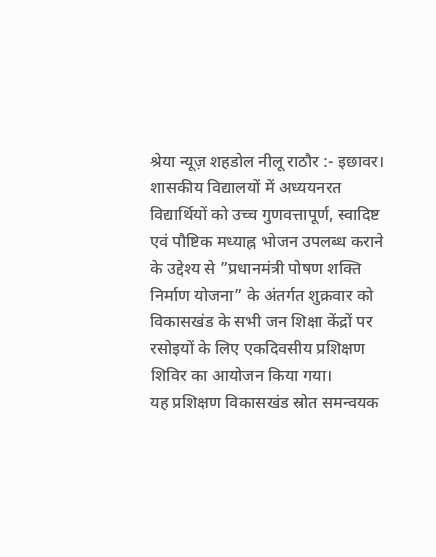श्रेया न्यूज़ शहडोल नीलू राठौर :- इछावर। शासकीय विद्यालयों में अध्ययनरत विद्यार्थियों को उच्च गुणवत्तापूर्ण, स्वादिष्ट एवं पौष्टिक मध्याह्न भोजन उपलब्ध कराने के उद्देश्य से ”प्रधानमंत्री पोषण शक्ति निर्माण योजना” के अंतर्गत शुक्रवार को विकासखंड के सभी जन शिक्षा केंद्रों पर रसोइयों के लिए एकदिवसीय प्रशिक्षण शिविर का आयोजन किया गया।
यह प्रशिक्षण विकासखंड स्रोत समन्वयक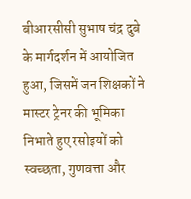बीआरसीसी सुभाष चंद्र दुबे के मार्गदर्शन में आयोजित हुआ, जिसमें जन शिक्षकों ने मास्टर ट्रेनर की भूमिका निभाते हुए रसोइयों को स्वच्छता, गुणवत्ता और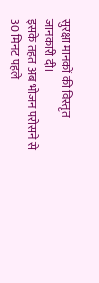सुरक्षा मानकों की विस्तृत जानकारी दी।
इसके तहत अब भोजन परोसने से 30 मिनट पहले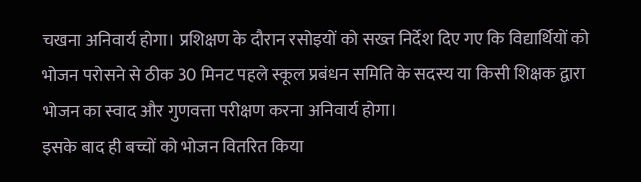चखना अनिवार्य होगा। प्रशिक्षण के दौरान रसोइयों को सख्त निर्देश दिए गए कि विद्यार्थियों को भोजन परोसने से ठीक 30 मिनट पहले स्कूल प्रबंधन समिति के सदस्य या किसी शिक्षक द्वारा भोजन का स्वाद और गुणवत्ता परीक्षण करना अनिवार्य होगा।
इसके बाद ही बच्चों को भोजन वितरित किया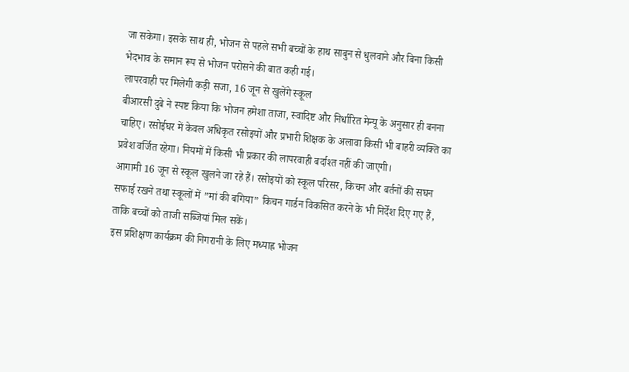जा सकेगा। इसके साथ ही, भोजन से पहले सभी बच्चों के हाथ साबुन से धुलवाने और बिना किसी भेदभाव के समान रूप से भोजन परोसने की बात कही गई।
लापरवाही पर मिलेगी कड़ी सजा, 16 जून से खुलेंगे स्कूल
बीआरसी दुबे ने स्पष्ट किया कि भोजन हमेशा ताजा, स्वादिष्ट और निर्धारित मेन्यू के अनुसार ही बनना चाहिए। रसोईघर में केवल अधिकृत रसोइयों और प्रभारी शिक्षक के अलावा किसी भी बाहरी व्यक्ति का प्रवेश वर्जित रहेगा। नियमों में किसी भी प्रकार की लापरवाही बर्दाश्त नहीं की जाएगी।
आगामी 16 जून से स्कूल खुलने जा रहे हैं। रसोइयों को स्कूल परिसर, किचन और बर्तनों की सघन सफाई रखने तथा स्कूलों में ”मां की बगिया” किचन गार्डन विकसित करने के भी निर्देश दिए गए हैं, ताकि बच्चों को ताजी सब्जियां मिल सकें।
इस प्रशिक्षण कार्यक्रम की निगरानी के लिए मध्याह्न भोजन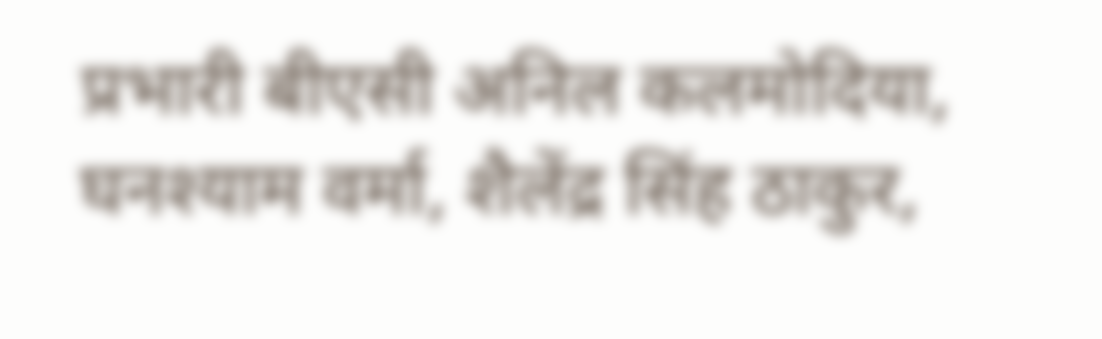प्रभारी बीएसी अनिल कलमोदिया, घनश्याम वर्मा, शैलेंद्र सिंह ठाकुर,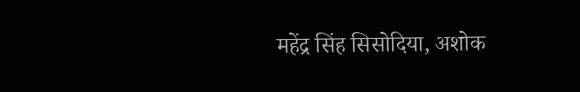महेंद्र सिंह सिसोदिया, अशोक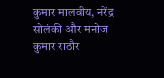कुमार मालवीय, नरेंद्र सोलंकी और मनोज कुमार राठौर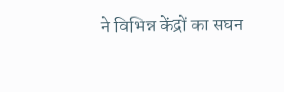ने विभिन्न केंद्रों का सघन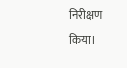निरीक्षण किया।